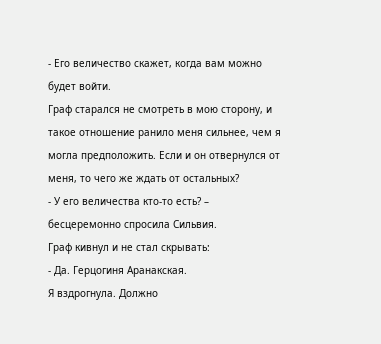- Его величество скажет, когда вам можно будет войти.
Граф старался не смотреть в мою сторону, и такое отношение ранило меня сильнее, чем я могла предположить. Если и он отвернулся от меня, то чего же ждать от остальных?
- У его величества кто-то есть? – бесцеремонно спросила Сильвия.
Граф кивнул и не стал скрывать:
- Да. Герцогиня Аранакская.
Я вздрогнула. Должно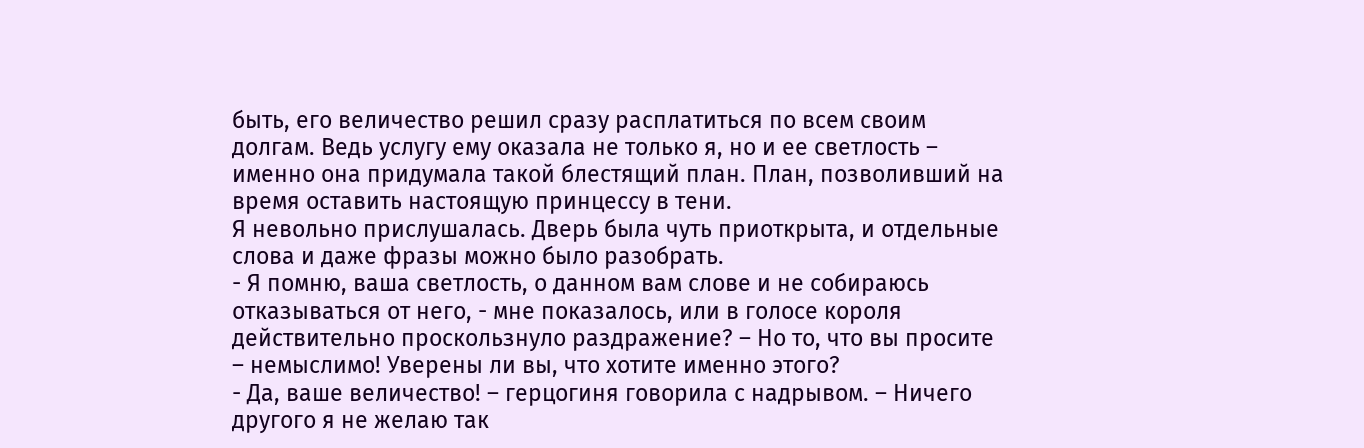быть, его величество решил сразу расплатиться по всем своим долгам. Ведь услугу ему оказала не только я, но и ее светлость – именно она придумала такой блестящий план. План, позволивший на время оставить настоящую принцессу в тени.
Я невольно прислушалась. Дверь была чуть приоткрыта, и отдельные слова и даже фразы можно было разобрать.
- Я помню, ваша светлость, о данном вам слове и не собираюсь отказываться от него, - мне показалось, или в голосе короля действительно проскользнуло раздражение? – Но то, что вы просите – немыслимо! Уверены ли вы, что хотите именно этого?
- Да, ваше величество! – герцогиня говорила с надрывом. – Ничего другого я не желаю так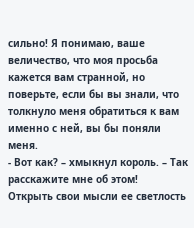сильно! Я понимаю, ваше величество, что моя просьба кажется вам странной, но поверьте, если бы вы знали, что толкнуло меня обратиться к вам именно с ней, вы бы поняли меня.
- Вот как? – хмыкнул король. – Так расскажите мне об этом!
Открыть свои мысли ее светлость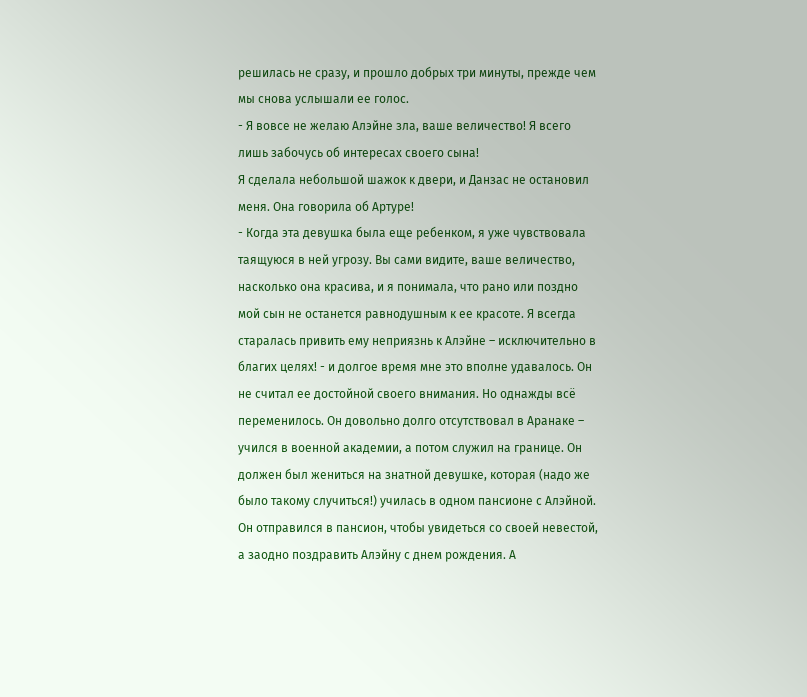решилась не сразу, и прошло добрых три минуты, прежде чем мы снова услышали ее голос.
- Я вовсе не желаю Алэйне зла, ваше величество! Я всего лишь забочусь об интересах своего сына!
Я сделала небольшой шажок к двери, и Данзас не остановил меня. Она говорила об Артуре!
- Когда эта девушка была еще ребенком, я уже чувствовала таящуюся в ней угрозу. Вы сами видите, ваше величество, насколько она красива, и я понимала, что рано или поздно мой сын не останется равнодушным к ее красоте. Я всегда старалась привить ему неприязнь к Алэйне – исключительно в благих целях! - и долгое время мне это вполне удавалось. Он не считал ее достойной своего внимания. Но однажды всё переменилось. Он довольно долго отсутствовал в Аранаке – учился в военной академии, а потом служил на границе. Он должен был жениться на знатной девушке, которая (надо же было такому случиться!) училась в одном пансионе с Алэйной. Он отправился в пансион, чтобы увидеться со своей невестой, а заодно поздравить Алэйну с днем рождения. А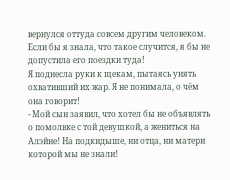вернулся оттуда совсем другим человеком. Если бы я знала, что такое случится, я бы не допустила его поездки туда!
Я поднесла руки к щекам, пытаясь унять охвативший их жар. Я не понимала, о чём она говорит!
- Мой сын заявил, что хотел бы не объявлять о помолвке с той девушкой, а жениться на Алэйне! На подкидыше, ни отца, ни матери которой мы не знали!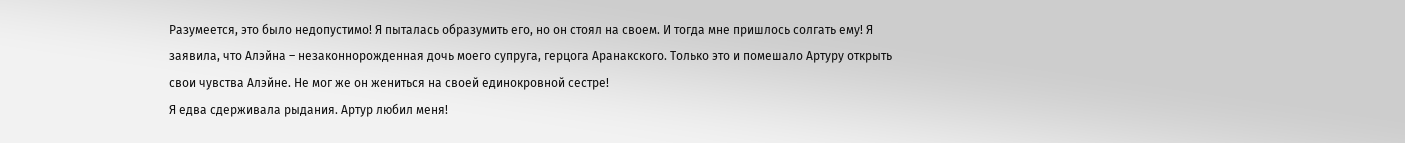Разумеется, это было недопустимо! Я пыталась образумить его, но он стоял на своем. И тогда мне пришлось солгать ему! Я заявила, что Алэйна – незаконнорожденная дочь моего супруга, герцога Аранакского. Только это и помешало Артуру открыть свои чувства Алэйне. Не мог же он жениться на своей единокровной сестре!
Я едва сдерживала рыдания. Артур любил меня!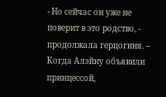- Но сейчас он уже не поверит в это родство, - продолжала герцогиня. – Когда Алэйну объявили принцессой,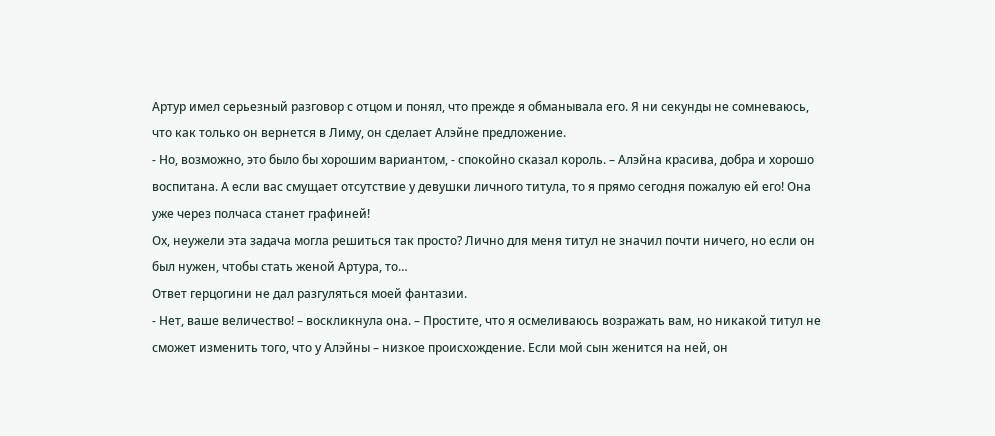Артур имел серьезный разговор с отцом и понял, что прежде я обманывала его. Я ни секунды не сомневаюсь, что как только он вернется в Лиму, он сделает Алэйне предложение.
- Но, возможно, это было бы хорошим вариантом, - спокойно сказал король. – Алэйна красива, добра и хорошо воспитана. А если вас смущает отсутствие у девушки личного титула, то я прямо сегодня пожалую ей его! Она уже через полчаса станет графиней!
Ох, неужели эта задача могла решиться так просто? Лично для меня титул не значил почти ничего, но если он был нужен, чтобы стать женой Артура, то…
Ответ герцогини не дал разгуляться моей фантазии.
- Нет, ваше величество! – воскликнула она. – Простите, что я осмеливаюсь возражать вам, но никакой титул не сможет изменить того, что у Алэйны – низкое происхождение. Если мой сын женится на ней, он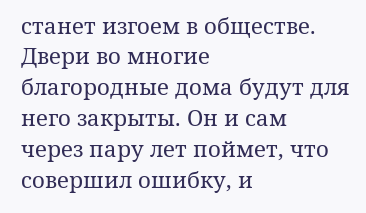станет изгоем в обществе. Двери во многие благородные дома будут для него закрыты. Он и сам через пару лет поймет, что совершил ошибку, и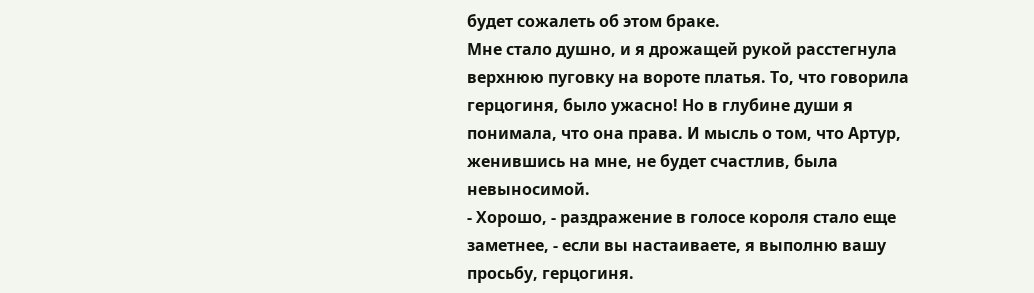будет сожалеть об этом браке.
Мне стало душно, и я дрожащей рукой расстегнула верхнюю пуговку на вороте платья. То, что говорила герцогиня, было ужасно! Но в глубине души я понимала, что она права. И мысль о том, что Артур, женившись на мне, не будет счастлив, была невыносимой.
- Хорошо, - раздражение в голосе короля стало еще заметнее, - если вы настаиваете, я выполню вашу просьбу, герцогиня.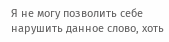Я не могу позволить себе нарушить данное слово, хоть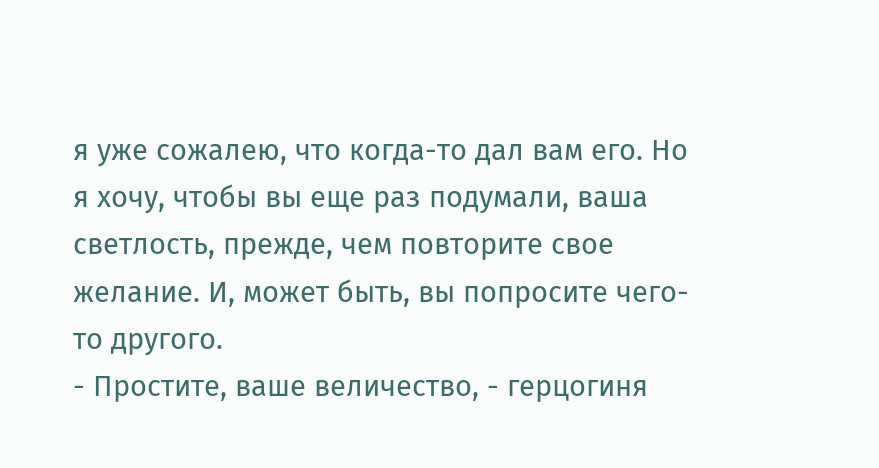я уже сожалею, что когда-то дал вам его. Но я хочу, чтобы вы еще раз подумали, ваша светлость, прежде, чем повторите свое желание. И, может быть, вы попросите чего-то другого.
- Простите, ваше величество, - герцогиня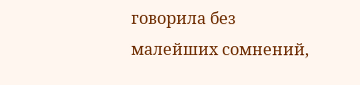говорила без малейших сомнений,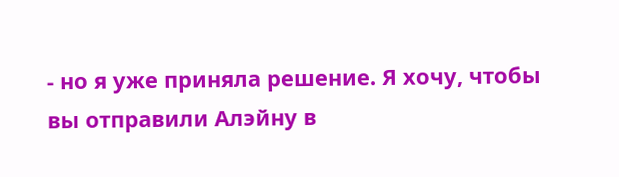- но я уже приняла решение. Я хочу, чтобы вы отправили Алэйну в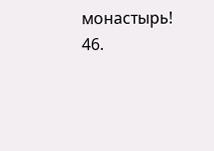монастырь!
46.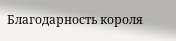Благодарность короля